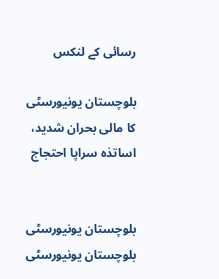رسائی کے لنکس

بلوچستان یونیورسٹی کا مالی بحران شدید، اساتذہ سراپا احتجاج


بلوچستان یونیورسٹی
بلوچستان یونیورسٹی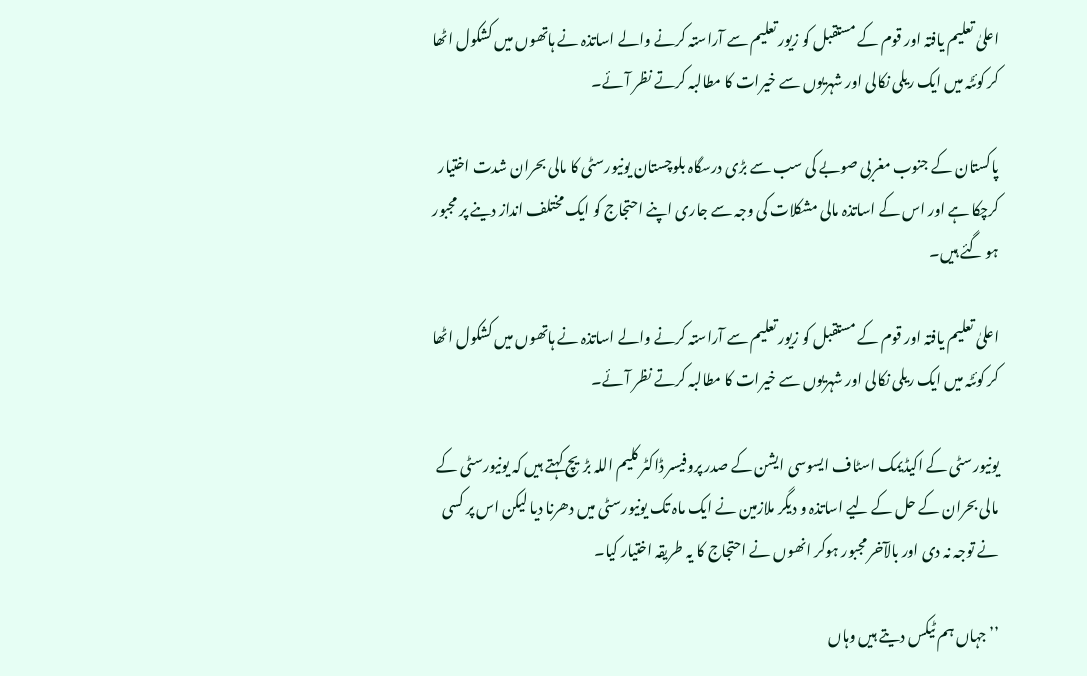اعلیٰ تعلیم یافتہ اور قوم کے مستقبل کو زیور تعلیم سے آراستہ کرنے والے اساتذہ نے ہاتھوں میں کشکول اٹھا کر کوئٹہ میں ایک ریلی نکالی اور شہریوں سے خیرات کا مطالبہ کرتے نظر آئے۔

پاکستان کے جنوب مغربی صوبے کی سب سے بڑی درسگاہ بلوچستان یونیورسٹی کا مالی بحران شدت اختیار کرچکا ہے اور اس کے اساتذہ مالی مشکلات کی وجہ سے جاری اپنے احتجاج کو ایک مختلف انداز دینے پر مجبور ہو گئے ہیں۔

اعلیٰ تعلیم یافتہ اور قوم کے مستقبل کو زیور تعلیم سے آراستہ کرنے والے اساتذہ نے ہاتھوں میں کشکول اٹھا کر کوئٹہ میں ایک ریلی نکالی اور شہریوں سے خیرات کا مطالبہ کرتے نظر آئے۔

یونیورسٹی کے اکیڈیمک اسٹاف ایسوسی ایشن کے صدر پروفیسر ڈاکٹر کلیم اللہ بڑیچ کہتے ہیں کہ یونیورسٹی کے مالی بحران کے حل کے لیے اساتذہ و دیگر ملازمین نے ایک ماہ تک یونیورسٹی میں دھرنا دیا لیکن اس پر کسی نے توجہ نہ دی اور بالآخر مجبور ہوکر انھوں نے احتجاج کا یہ طریقہ اختیار کیا۔

’’جہاں ہم ٹیکس دیتے ہیں وہاں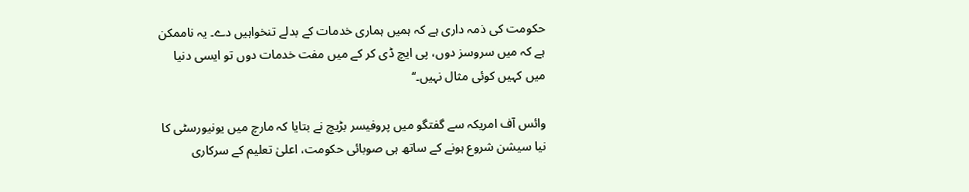حکومت کی ذمہ داری ہے کہ ہمیں ہماری خدمات کے بدلے تنخواہیں دے۔ یہ ناممکن ہے کہ میں سروسز دوں، پی ایچ ڈی کر کے میں مفت خدمات دوں تو ایسی دنیا میں کہیں کوئی مثال نہیں۔‘‘

وائس آف امریکہ سے گفتگو میں پروفیسر بڑیچ نے بتایا کہ مارچ میں یونیورسٹی کا نیا سیشن شروع ہونے کے ساتھ ہی صوبائی حکومت، اعلیٰ تعلیم کے سرکاری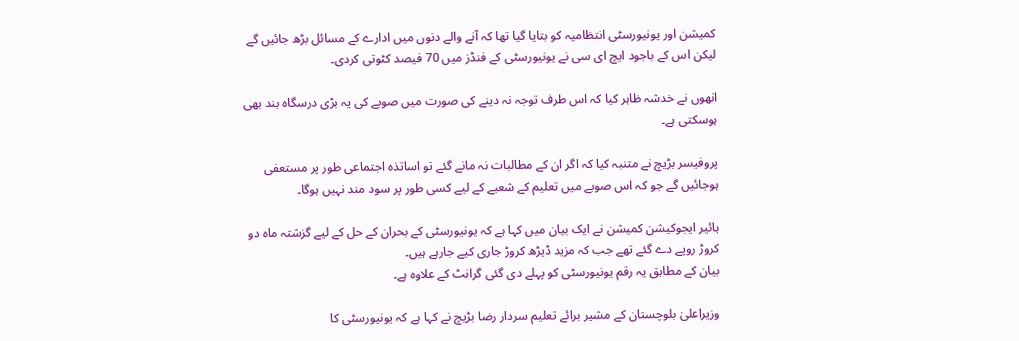کمیشن اور یونیورسٹی انتظامیہ کو بتایا گیا تھا کہ آنے والے دنوں میں ادارے کے مسائل بڑھ جائیں گے لیکن اس کے باجود ایچ ای سی نے یونیورسٹی کے فنڈز میں 70 فیصد کٹوتی کردی۔

انھوں نے خدشہ ظاہر کیا کہ اس طرف توجہ نہ دینے کی صورت میں صوبے کی یہ بڑی درسگاہ بند بھی ہوسکتی ہے۔

پروفیسر بڑیچ نے متنبہ کیا کہ اگر ان کے مطالبات نہ مانے گئے تو اساتذہ اجتماعی طور پر مستعفی ہوجائیں گے جو کہ اس صوبے میں تعلیم کے شعبے کے لیے کسی طور پر سود مند نہیں ہوگا۔

ہائیر ایجوکیشن کمیشن نے ایک بیان میں کہا ہے کہ یونیورسٹی کے بحران کے حل کے لیے گزشتہ ماہ دو کروڑ روپے دے گئے تھے جب کہ مزید ڈیڑھ کروڑ جاری کیے جارہے ہیں۔
بیان کے مطابق یہ رقم یونیورسٹی کو پہلے دی گئی گرانٹ کے علاوہ ہے۔

وزیراعلیٰ بلوچستان کے مشیر برائے تعلیم سردار رضا بڑیچ نے کہا ہے کہ یونیورسٹی کا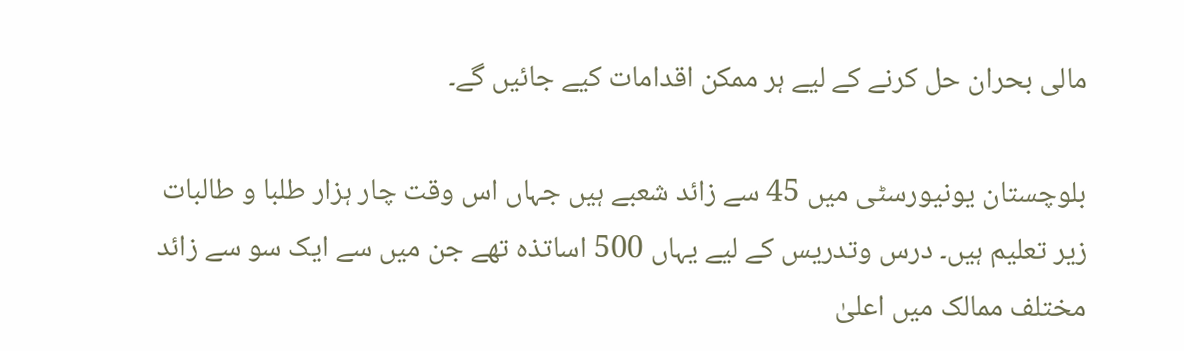مالی بحران حل کرنے کے لیے ہر ممکن اقدامات کیے جائیں گے۔

بلوچستان یونیورسٹی میں 45 سے زائد شعبے ہیں جہاں اس وقت چار ہزار طلبا و طالبات زیر تعلیم ہیں۔ درس وتدریس کے لیے یہاں 500 اساتذہ تھے جن میں سے ایک سو سے زائد مختلف ممالک میں اعلیٰ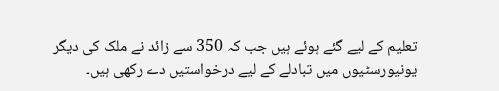تعلیم کے لیے گئے ہوئے ہیں جب کہ 350 سے زائد نے ملک کی دیگر یونیورسٹیوں میں تبادلے کے لیے درخواستیں دے رکھی ہیں۔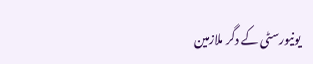یونیورسٹی کے دگر ملازمین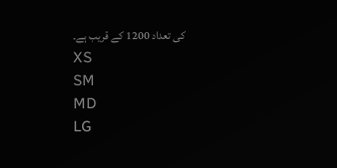کی تعداد 1200 کے قریب ہے۔
XS
SM
MD
LG